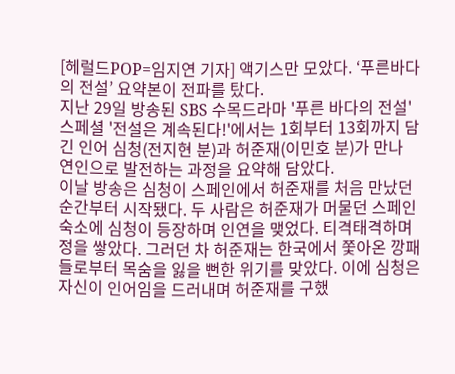[헤럴드POP=임지연 기자] 액기스만 모았다. ‘푸른바다의 전설’ 요약본이 전파를 탔다.
지난 29일 방송된 SBS 수목드라마 '푸른 바다의 전설' 스페셜 '전설은 계속된다!'에서는 1회부터 13회까지 담긴 인어 심청(전지현 분)과 허준재(이민호 분)가 만나 연인으로 발전하는 과정을 요약해 담았다.
이날 방송은 심청이 스페인에서 허준재를 처음 만났던 순간부터 시작됐다. 두 사람은 허준재가 머물던 스페인 숙소에 심청이 등장하며 인연을 맺었다. 티격태격하며 정을 쌓았다. 그러던 차 허준재는 한국에서 쫓아온 깡패들로부터 목숨을 잃을 뻔한 위기를 맞았다. 이에 심청은 자신이 인어임을 드러내며 허준재를 구했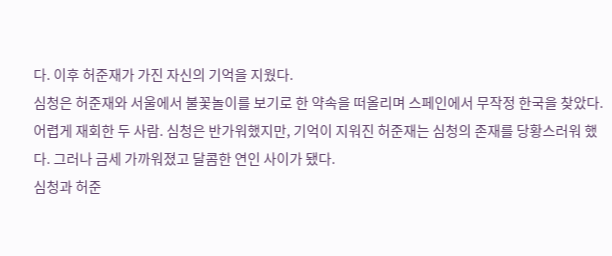다. 이후 허준재가 가진 자신의 기억을 지웠다.
심청은 허준재와 서울에서 불꽃놀이를 보기로 한 약속을 떠올리며 스페인에서 무작정 한국을 찾았다. 어렵게 재회한 두 사람. 심청은 반가워했지만, 기억이 지워진 허준재는 심청의 존재를 당황스러워 했다. 그러나 금세 가까워졌고 달콤한 연인 사이가 됐다.
심청과 허준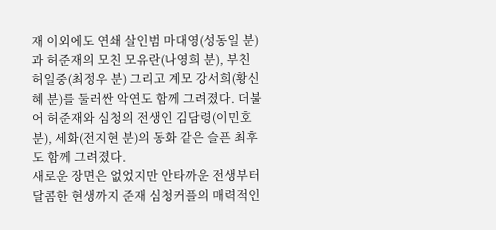재 이외에도 연쇄 살인범 마대영(성동일 분)과 허준재의 모친 모유란(나영희 분), 부친 허일중(최정우 분) 그리고 계모 강서희(황신혜 분)를 둘러싼 악연도 함께 그려졌다. 더불어 허준재와 심청의 전생인 김담령(이민호 분), 세화(전지현 분)의 동화 같은 슬픈 최후도 함께 그려졌다.
새로운 장면은 없었지만 안타까운 전생부터 달콤한 현생까지 준재 심청커플의 매력적인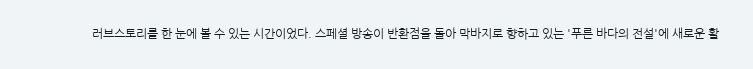러브스토리를 한 눈에 볼 수 있는 시간이었다. 스페셜 방송이 반환점을 돌아 막바지로 향하고 있는 '푸른 바다의 전설'에 새로운 활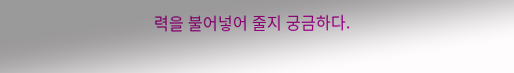력을 불어넣어 줄지 궁금하다.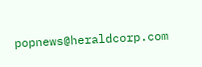popnews@heraldcorp.com